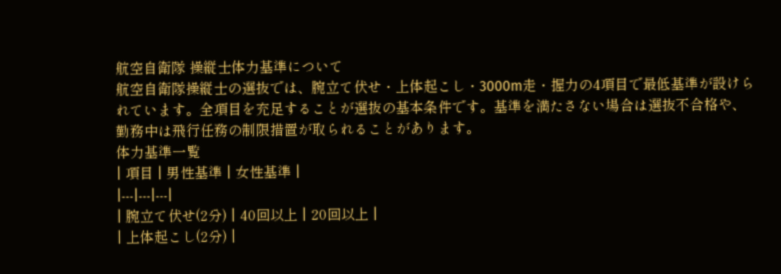航空自衛隊 操縦士体力基準について
航空自衛隊操縦士の選抜では、腕立て伏せ・上体起こし・3000m走・握力の4項目で最低基準が設けられています。全項目を充足することが選抜の基本条件です。基準を満たさない場合は選抜不合格や、勤務中は飛行任務の制限措置が取られることがあります。
体力基準一覧
| 項目 | 男性基準 | 女性基準 |
|---|---|---|
| 腕立て伏せ(2分) | 40回以上 | 20回以上 |
| 上体起こし(2分) |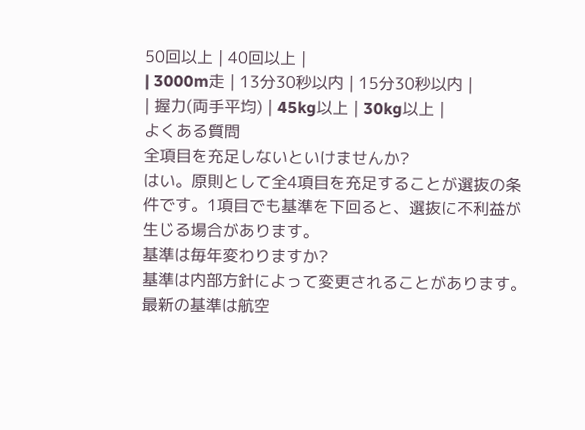50回以上 | 40回以上 |
| 3000m走 | 13分30秒以内 | 15分30秒以内 |
| 握力(両手平均) | 45kg以上 | 30kg以上 |
よくある質問
全項目を充足しないといけませんか?
はい。原則として全4項目を充足することが選抜の条件です。1項目でも基準を下回ると、選抜に不利益が生じる場合があります。
基準は毎年変わりますか?
基準は内部方針によって変更されることがあります。最新の基準は航空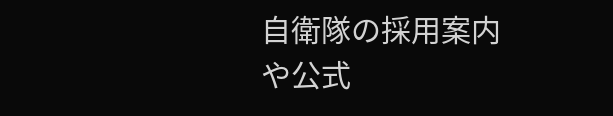自衛隊の採用案内や公式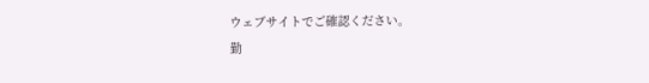ウェブサイトでご確認ください。
勤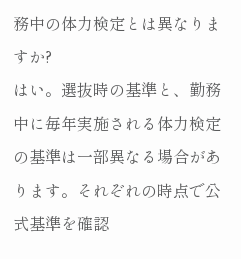務中の体力検定とは異なりますか?
はい。選抜時の基準と、勤務中に毎年実施される体力検定の基準は一部異なる場合があります。それぞれの時点で公式基準を確認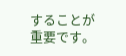することが重要です。